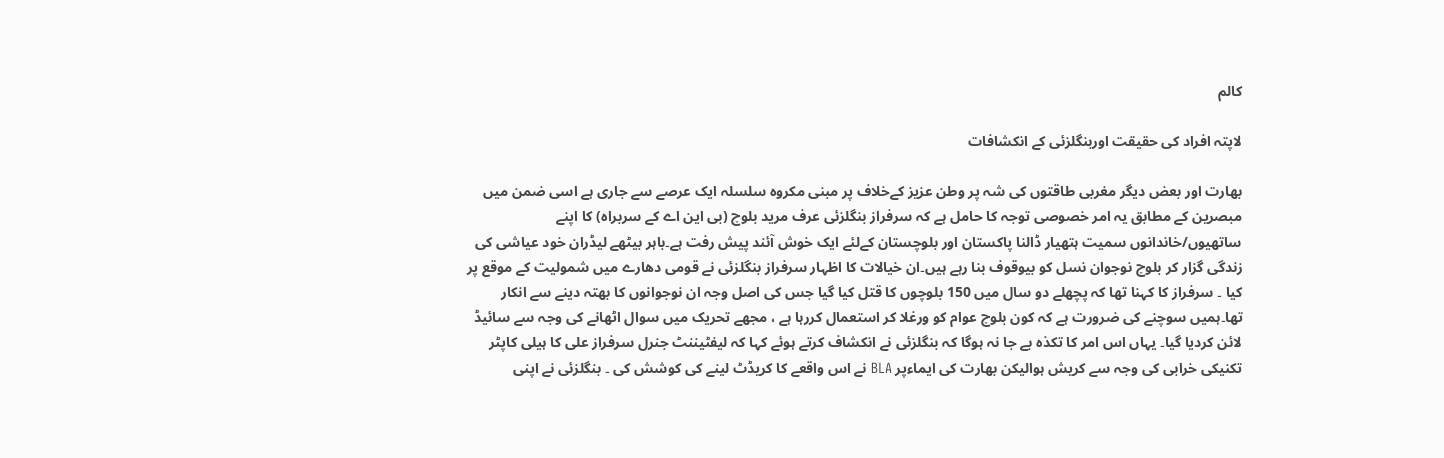کالم

لاپتہ افراد کی حقیقت اوربنگلزئی کے انکشافات

بھارت اور بعض دیگر مغربی طاقتوں کی شہ پر وطن عزیز کےخلاف پر مبنی مکروہ سلسلہ ایک عرصے سے جاری ہے اسی ضمن میں مبصرین کے مطابق یہ امر خصوصی توجہ کا حامل ہے کہ سرفراز بنگلزئی عرف مرید بلوچ (بی این اے کے سربراہ) کا اپنے ساتھیوں/خاندانوں سمیت ہتھیار ڈالنا پاکستان اور بلوچستان کےلئے ایک خوش آئند پیش رفت ہے۔باہر بیٹھے لیڈران خود عیاشی کی زندگی گزار کر بلوچ نوجوان نسل کو بیوقوف بنا رہے ہیں۔ان خیالات کا اظہار سرفراز بنگلزئی نے قومی دھارے میں شمولیت کے موقع پر کیا ۔ سرفراز کا کہنا تھا کہ پچھلے دو سال میں 150 بلوچوں کا قتل کیا گیا جس کی اصل وجہ ان نوجوانوں کا بھتہ دینے سے انکار تھا۔ہمیں سوچنے کی ضرورت ہے کہ کون بلوچ عوام کو ورغلا کر استعمال کررہا ہے ، مجھے تحریک میں سوال اٹھانے کی وجہ سے سائیڈ لائن کردیا گیا۔ یہاں اس امر کا تکذہ بے جا نہ ہوگا کہ بنگلزئی نے انکشاف کرتے ہوئے کہا کہ لیفٹیننٹ جنرل سرفراز علی کا ہیلی کاپٹر تکنیکی خرابی کی وجہ سے کریش ہوالیکن بھارت کی ایماءپر BLA نے اس واقعے کا کریڈٹ لینے کی کوشش کی ۔ بنگلزئی نے اپنی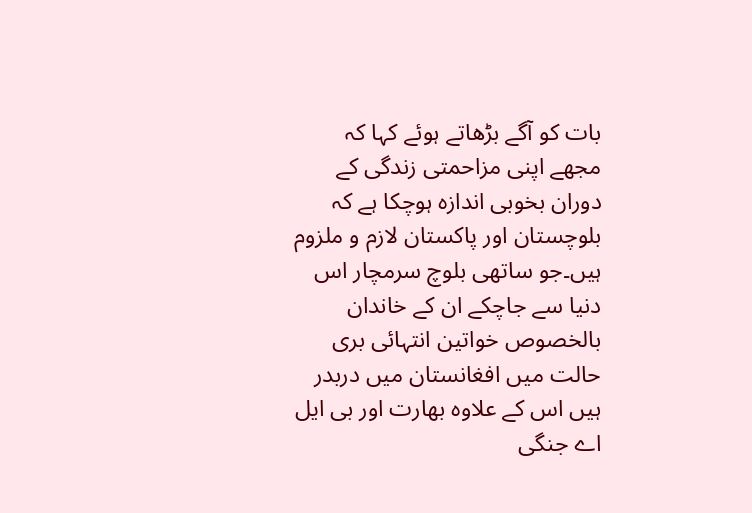بات کو آگے بڑھاتے ہوئے کہا کہ مجھے اپنی مزاحمتی زندگی کے دوران بخوبی اندازہ ہوچکا ہے کہ بلوچستان اور پاکستان لازم و ملزوم ہیں۔جو ساتھی بلوچ سرمچار اس دنیا سے جاچکے ان کے خاندان بالخصوص خواتین انتہائی بری حالت میں افغانستان میں دربدر ہیں اس کے علاوہ بھارت اور بی ایل اے جنگی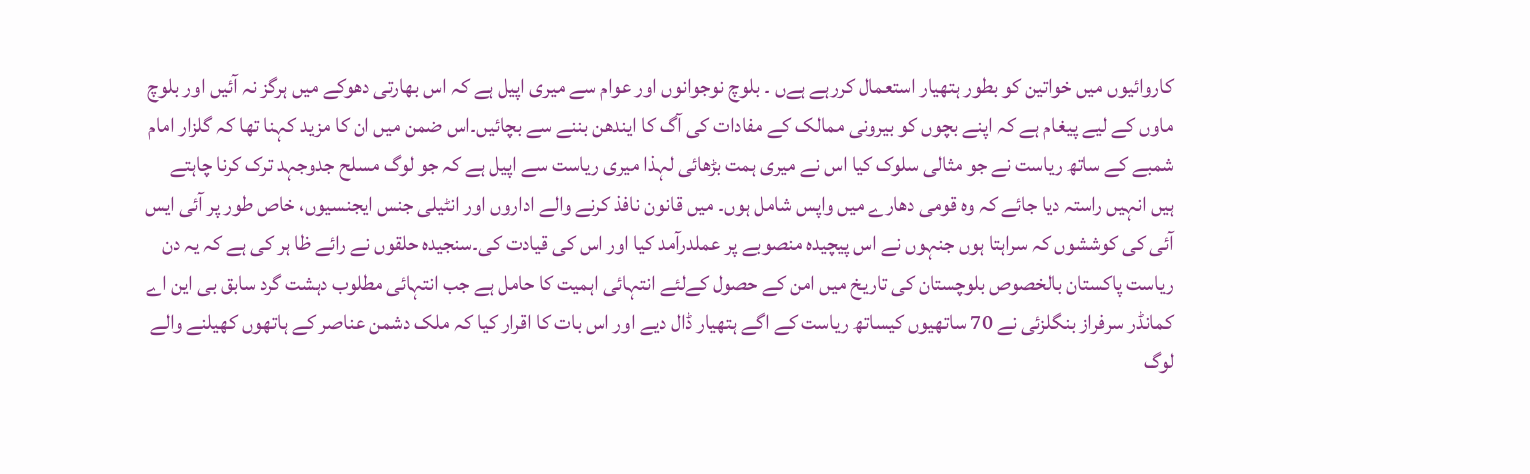کاروائیوں میں خواتین کو بطور ہتھیار استعمال کررہے ہےں ۔ بلوچ نوجوانوں اور عوام سے میری اپیل ہے کہ اس بھارتی دھوکے میں ہرگز نہ آئیں اور بلوچ ماوں کے لیے پیغام ہے کہ اپنے بچوں کو بیرونی ممالک کے مفادات کی آگ کا ایندھن بننے سے بچائیں۔اس ضمن میں ان کا مزید کہنا تھا کہ گلزار امام شمبے کے ساتھ ریاست نے جو مثالی سلوک کیا اس نے میری ہمت بڑھائی لہذا میری ریاست سے اپیل ہے کہ جو لوگ مسلح جدوجہد ترک کرنا چاہتے ہیں انہیں راستہ دیا جائے کہ وہ قومی دھارے میں واپس شامل ہوں۔ میں قانون نافذ کرنے والے اداروں اور انٹیلی جنس ایجنسیوں، خاص طور پر آئی ایس آئی کی کوششوں کہ سراہتا ہوں جنہوں نے اس پیچیدہ منصوبے پر عملدرآمد کیا اور اس کی قیادت کی۔سنجیدہ حلقوں نے رائے ظا ہر کی ہے کہ یہ دن ریاست پاکستان بالخصوص بلوچستان کی تاریخ میں امن کے حصول کےلئے انتہائی اہمیت کا حامل ہے جب انتہائی مطلوب دہشت گرد سابق بی این اے کمانڈر سرفراز بنگلزئی نے 70 ساتھیوں کیساتھ ریاست کے اگے ہتھیار ڈال دیے اور اس بات کا اقرار کیا کہ ملک دشمن عناصر کے ہاتھوں کھیلنے والے لوگ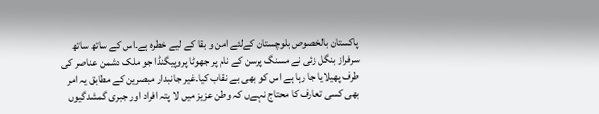پاکستان بالخصوص بلوچستان کےلئے امن و بقا کے لیے خطرہ ہے۔اس کے ساتھ ساتھ سرفراز بنگل زئی نے مسنگ پرسن کے نام پر جھوٹا پروپیگنڈا جو ملک دشمن عناصر کی طرف پھیلایا جا رہا ہے اس کو بھی بے نقاب کیا۔غیر جانبدار مبصرین کے مطابق یہ امر بھی کسی تعارف کا محتاج نہےں کہ وطن عزیز میں لا پتہ افراد اور جبری گمشدگیوں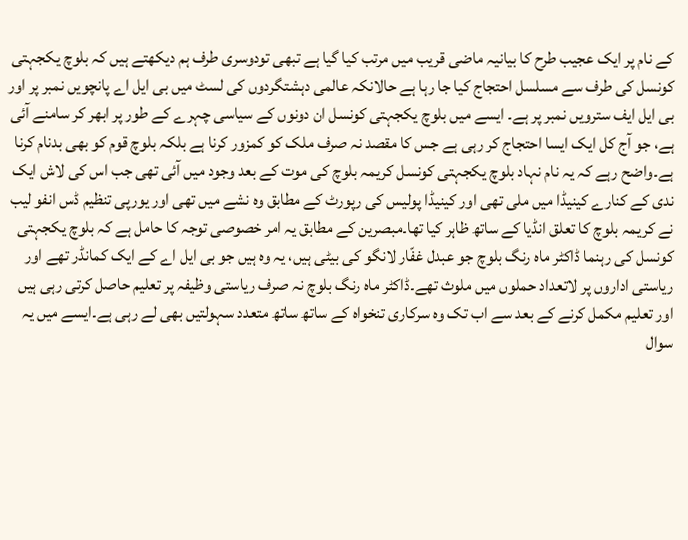کے نام پر ایک عجیب طرح کا بیانیہ ماضی قریب میں مرتب کیا گیا ہے تبھی تودوسری طرف ہم دیکھتے ہیں کہ بلوچ یکجہتی کونسل کی طرف سے مسلسل احتجاج کیا جا رہا ہے حالانکہ عالمی دہشتگردوں کی لسٹ میں بی ایل اے پانچویں نمبر پر اور بی ایل ایف سترویں نمبر پر ہے۔ ایسے میں بلوچ یکجہتی کونسل ان دونوں کے سیاسی چہرے کے طور پر ابھر کر سامنے آئی ہے، جو آج کل ایک ایسا احتجاج کر رہی ہے جس کا مقصد نہ صرف ملک کو کمزور کرنا ہے بلکہ بلوچ قوم کو بھی بدنام کرنا ہے۔واضح رہے کہ یہ نام نہاد بلوچ یکجہتی کونسل کریمہ بلوچ کی موت کے بعد وجود میں آئی تھی جب اس کی لاش ایک ندی کے کنارے کینیڈا میں ملی تھی اور کینیڈا پولیس کی رپورٹ کے مطابق وہ نشے میں تھی اور یورپی تنظیم ڈس انفو لیب نے کریمہ بلوچ کا تعلق انڈیا کے ساتھ ظاہر کیا تھا۔مبصرین کے مطابق یہ امر خصوصی توجہ کا حامل ہے کہ بلوچ یکجہتی کونسل کی رہنما ڈاکٹر ماہ رنگ بلوچ جو عبدل غفّار لانگو کی بیٹی ہیں، یہ وہ ہیں جو بی ایل اے کے ایک کمانڈر تھے اور ریاستی اداروں پر لاتعداد حملوں میں ملوث تھے۔ڈاکٹر ماہ رنگ بلوچ نہ صرف ریاستی وظیفہ پر تعلیم حاصل کرتی رہی ہیں اور تعلیم مکمل کرنے کے بعد سے اب تک وہ سرکاری تنخواہ کے ساتھ ساتھ متعدد سہولتیں بھی لے رہی ہے۔ایسے میں یہ سوال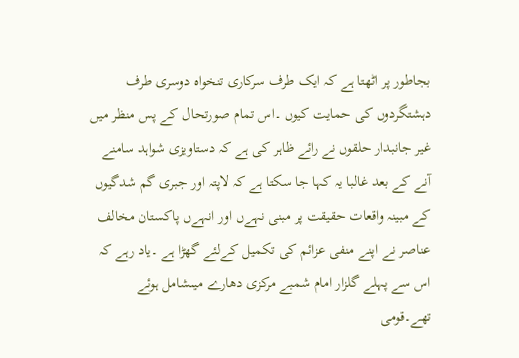بجاطور پر اٹھتا ہے کہ ایک طرف سرکاری تنخواہ دوسری طرف دہشتگردوں کی حمایت کیوں ۔اس تمام صورتحال کے پس منظر میں غیر جانبدار حلقوں نے رائے ظاہر کی ہے کہ دستاویزی شواہد سامنے آنے کے بعد غالبا یہ کہا جا سکتا ہے کہ لاپتہ اور جبری گم شدگیوں کے مبینہ واقعات حقیقت پر مبنی نہےں اور انہےں پاکستان مخالف عناصر نے اپنے منفی عزائم کی تکمیل کےلئے گھڑا ہے ۔یاد رہے کہ اس سے پہلے گلزار امام شمبے مرکزی دھارے میںشامل ہوئے تھے۔قومی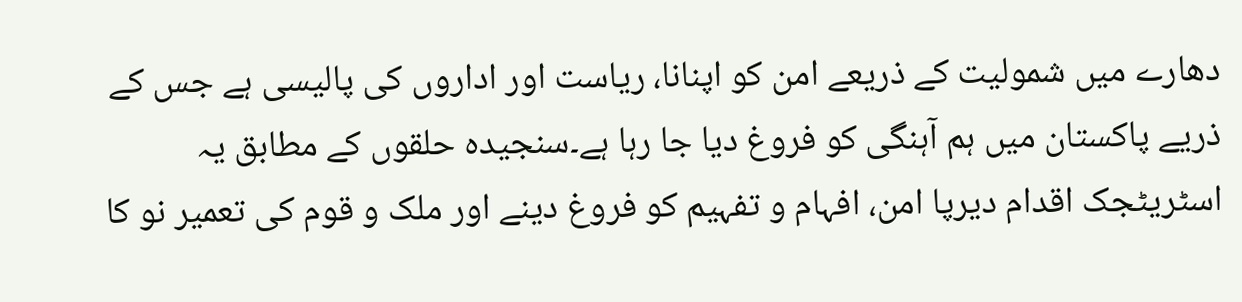دھارے میں شمولیت کے ذریعے امن کو اپنانا، ریاست اور اداروں کی پالیسی ہے جس کے ذریے پاکستان میں ہم آہنگی کو فروغ دیا جا رہا ہے۔سنجیدہ حلقوں کے مطابق یہ اسٹریٹجک اقدام دیرپا امن، افہام و تفہیم کو فروغ دینے اور ملک و قوم کی تعمیر نو کا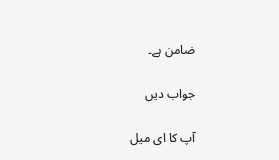ضامن ہے۔

جواب دیں

آپ کا ای میل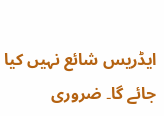ایڈریس شائع نہیں کیا جائے گا۔ ضروری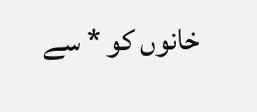خانوں کو * سے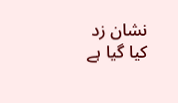نشان زد کیا گیا ہے